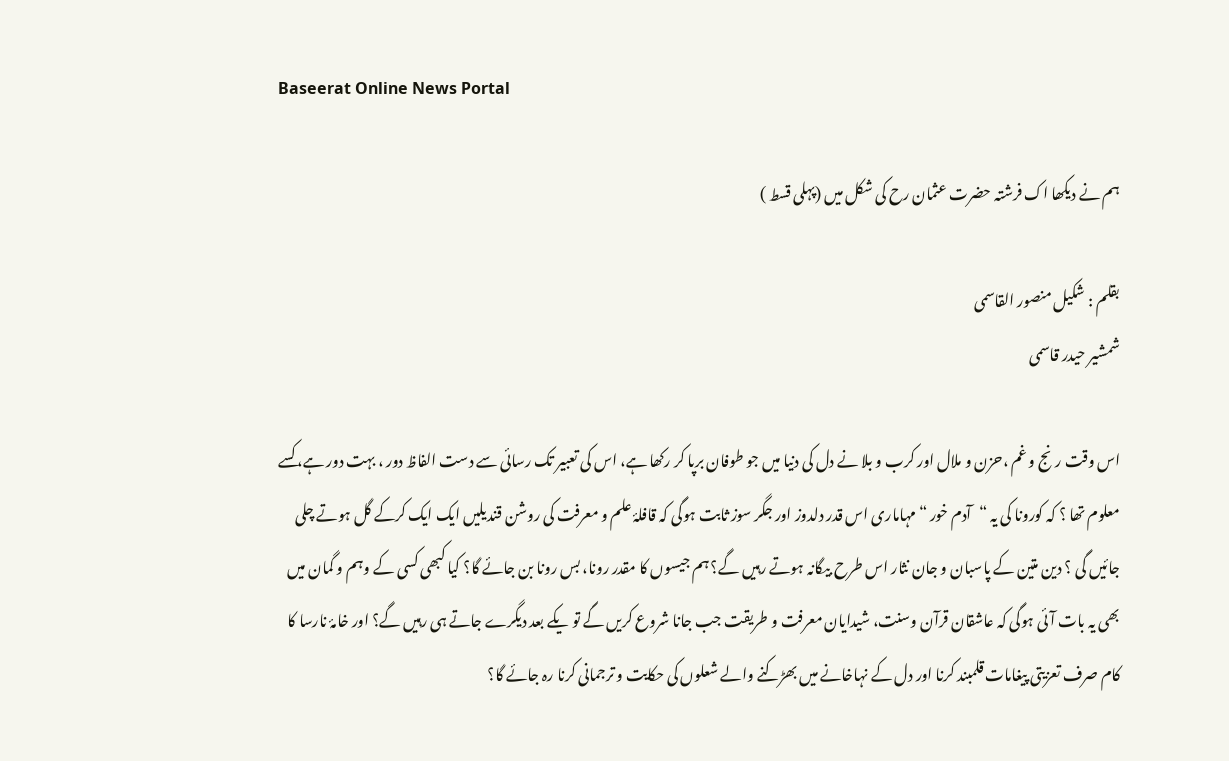Baseerat Online News Portal

ہم نے دیکھا اک فرشتہ حضرت عثمان رح کی شکل میں (پہلی قسط )

بقلم : شکیل منصور القاسمی
شمشیر حیدر قاسمی

اس وقت رنج و غم ،حزن و ملال اور کرب و بلا نے دل کی دنیا میں جو طوفان برپا کر رکھا ہے، اس کی تعبیر تک رسائی سے دست الفاظ دور ، بہت دور ہے، کسے معلوم تھا ؟ کہ کورونا کی یہ “آدم خور “ مہاماری اس قدر دلدوز اور جگر سوز ثابت ہوگی کہ قافلۂ علم و معرفت کی روشن قندیلیں ایک ایک کرکے گل ہوتے چلی جائیں گی ؟ دین متین کے پاسبان و جان نثار اس طرح بیگانہ ہوتے رہیں گے؟ ہم جیسوں کا مقدر رونا، بس رونا بن جائے گا؟ کیا کبھی کسی کے وہم و گمان میں بھی یہ بات آئی ہوگی کہ عاشقان قرآن وسنت، شیدایان معرفت و طریقت جب جانا شروع کریں گے تو یکے بعد دیگرے جاتے ہی رہیں گے؟ اور خامۂ نارسا کا کام صرف تعزیتی پیغامات قلمبند کرنا اور دل کے نہاخانے میں بھڑکنے والے شعلوں کی حکایت و ترجمانی کرنا رہ جائے گا؟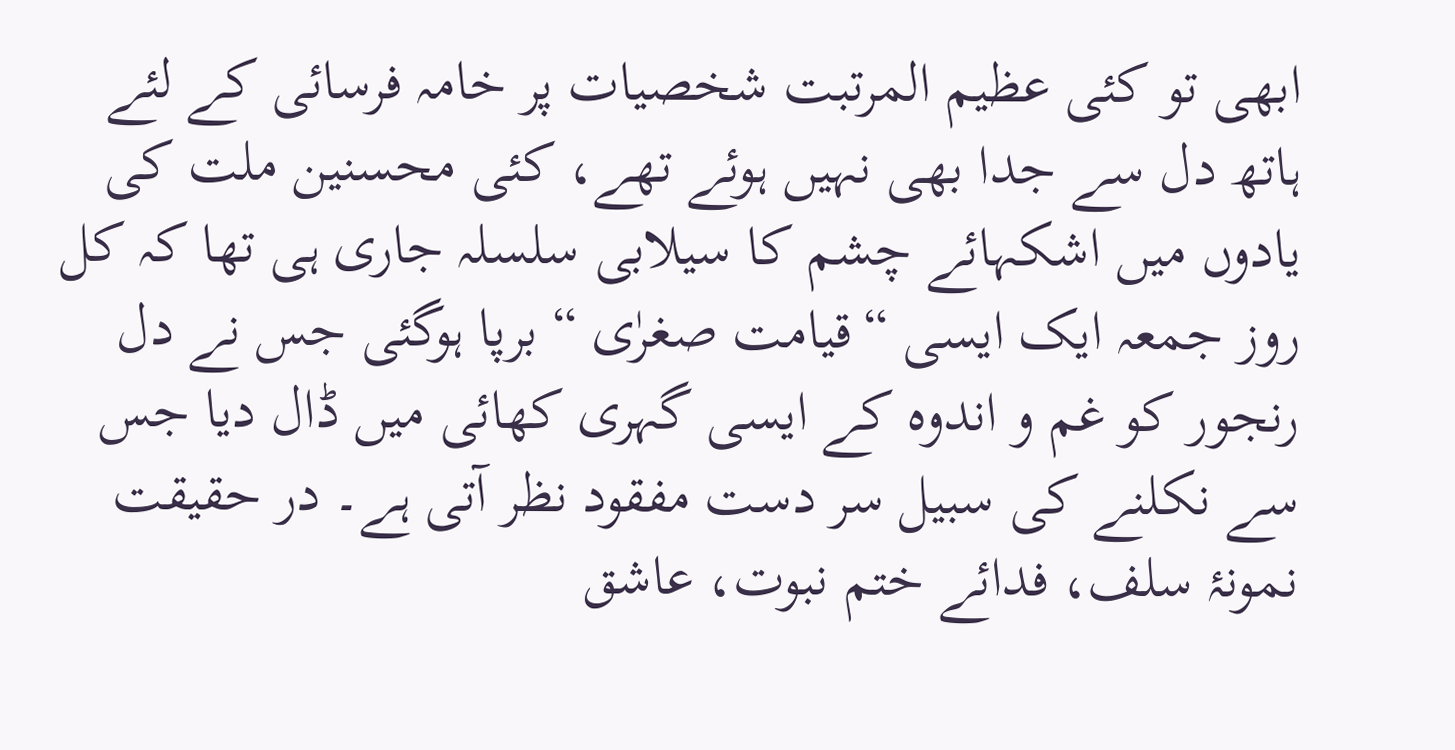ابھی تو کئی عظیم المرتبت شخصیات پر خامہ فرسائی کے لئے ہاتھ دل سے جدا بھی نہیں ہوئے تھے، کئی محسنین ملت کی یادوں میں اشکہائے چشم کا سیلابی سلسلہ جاری ہی تھا کہ کل روز جمعہ ایک ایسی “قیامت صغرٰی “ برپا ہوگئی جس نے دل رنجور کو غم و اندوہ کے ایسی گہری کھائی میں ڈال دیا جس سے نکلنے کی سبیل سر دست مفقود نظر آتی ہے۔ در حقیقت نمونۂ سلف، فدائے ختم نبوت، عاشق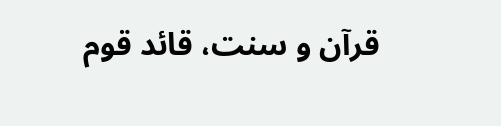قرآن و سنت، قائد قوم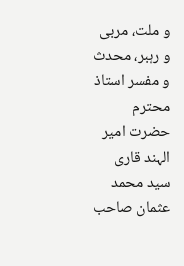و ملت، مربی و رہبر، محدث و مفسر استاذ محترم حضرت امیر الہند قاری سید محمد عثمان صاحب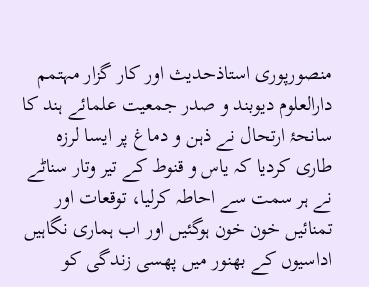منصورپوری استاذحدیث اور کار گزار مہتمم دارالعلوم دیوبند و صدر جمعیت علمائے ہند کا سانحۂ ارتحال نے ذہن و دماغ پر ایسا لرزہ طاری کردیا کہ یاس و قنوط کے تیر وتار سناٹے نے ہر سمت سے احاطہ کرلیا، توقعات اور تمنائیں خون خون ہوگئیں اور اب ہماری نگاہیں اداسیوں کے بھنور میں پھسی زندگی کو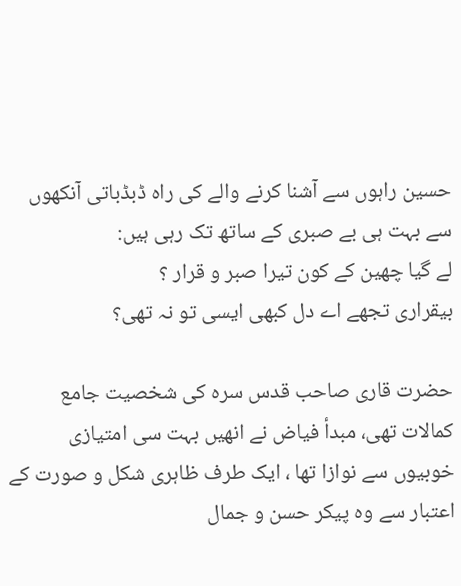حسین راہوں سے آشنا کرنے والے کی راہ ڈبڈباتی آنکھوں سے بہت ہی بے صبری کے ساتھ تک رہی ہیں:
لے گیا چھین کے کون تیرا صبر و قرار ؟
بیقراری تجھے اے دل کبھی ایسی تو نہ تھی؟

حضرت قاری صاحب قدس سرہ کی شخصیت جامع کمالات تھی، مبدأ فیاض نے انھیں بہت سی امتیازی خوبیوں سے نوازا تھا ، ایک طرف ظاہری شکل و صورت کے اعتبار سے وہ پیکر حسن و جمال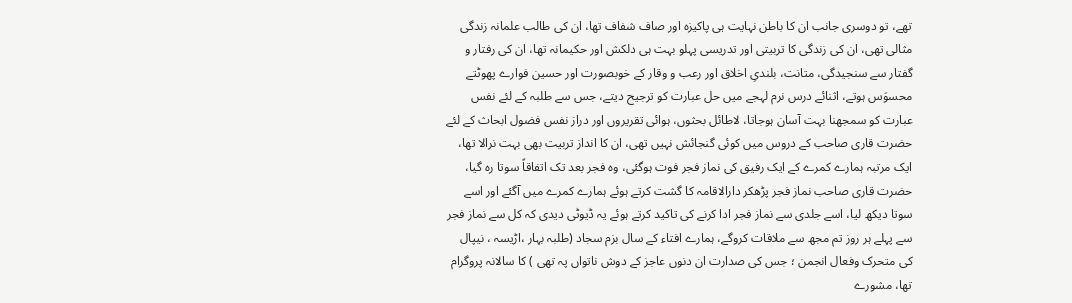تھے، تو دوسری جانب ان کا باطن نہایت ہی پاکیزہ اور صاف شفاف تھا، ان کی طالب علمانہ زندگی مثالی تھی، ان کی زندگی کا تربیتی اور تدریسی پہلو بہت ہی دلکش اور حکیمانہ تھا، ان کی رفتار و گفتار سے سنجیدگی، متانت، بلندیِ اخلاق اور رعب و وقار کے خوبصورت اور حسین فوارے پھوٹتے محسوَس ہوتے، اثنائے درس نرم لہجے میں حل عبارت کو ترجیح دیتے، جس سے طلبہ کے لئے نفس عبارت کو سمجھنا بہت آسان ہوجاتا، لاطائل بحثوں، ہوائی تقریروں اور دراز نفس فضول ابحاث کے لئے حضرت قاری صاحب کے دروس میں کوئی گنجائش نہیں تھی، ان کا انداز تربیت بھی بہت نرالا تھا، ایک مرتبہ ہمارے کمرے کے ایک رفیق کی نماز فجر فوت ہوگئی، وہ فجر بعد تک اتفاقاً سوتا رہ گیا، حضرت قاری صاحب نماز فجر پڑھکر دارالاقامہ کا گشت کرتے ہوئے ہمارے کمرے میں آگئے اور اسے سوتا دیکھ لیا، اسے جلدی سے نماز فجر ادا کرنے کی تاکید کرتے ہوئے یہ ڈیوٹی دیدی کہ کل سے نماز فجر سے پہلے ہر روز تم مجھ سے ملاقات کروگے، ہمارے افتاء کے سال بزم سجاد (طلبہ بہار ،اڑیسہ ، نیپال کی متحرک وفعال انجمن ؛ جس کی صدارت ان دنوں عاجز کے دوش ناتواں پہ تھی ) کا سالانہ پروگرام تھا، مشورے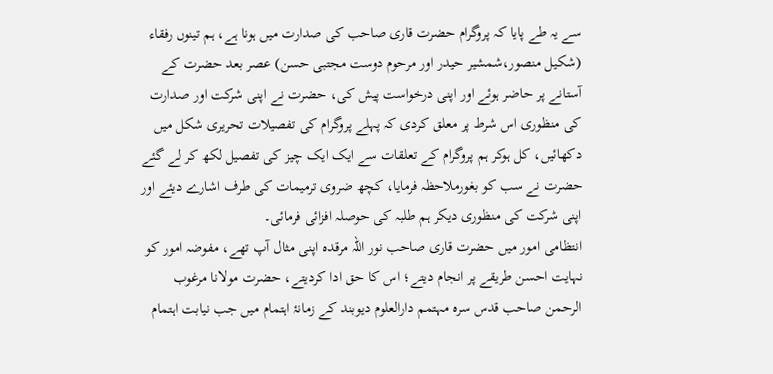سے یہ طے پایا کہ پروگرام حضرت قاری صاحب کی صدارت میں ہونا ہے، ہم تینوں رفقاء (شکیل منصور،شمشیر حیدر اور مرحوم دوست مجتبی حسن) عصر بعد حضرت کے آستانے پر حاضر ہوئے اور اپنی درخواست پیش کی، حضرت نے اپنی شرکت اور صدارت کی منظوری اس شرط پر معلق کردی کہ پہلے پروگرام کی تفصیلات تحریری شکل میں دکھائیں، کل ہوکر ہم پروگرام کے تعلقات سے ایک ایک چیز کی تفصیل لکھ کر لے گئے حضرت نے سب کو بغورملاحظہ فرمایا، کچھ ضروی ترمیمات کی طرف اشارے دیئے اور اپنی شرکت کی منظوری دیکر ہم طلبہ کی حوصلہ افزائی فرمائی۔
انتظامی امور میں حضرت قاری صاحب نور اللہ مرقدہ اپنی مثال آپ تھے، مفوضہ امور کو نہایت احسن طریقے پر انجام دیتے؛ اس کا حق ادا کردیتے، حضرت مولانا مرغوب الرحمن صاحب قدس سرہ مہتمم دارالعلوم دیوبند کے زمانۂ اہتمام میں جب نیابت اہتمام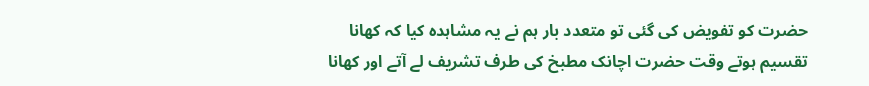حضرت کو تفویض کی گئی تو متعدد بار ہم نے یہ مشاہدہ کیا کہ کھانا تقسیم ہوتے وقت حضرت اچانک مطبخ کی طرف تشریف لے آتے اور کھانا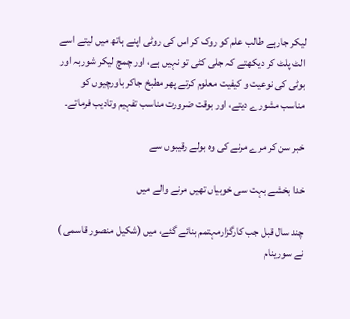لیکر جارہے طالب علم کو روک کر اس کی روٹی اپنے ہاتھ میں لیتے اسے الٹ پلٹ کر دیکھتے کہ جلی کٹی تو نہیں ہے، اور چمچ لیکر شوربہ اور بوٹی کی نوعیت و کیفیت معلوم کرتے پھر مطبخ جاکر باورچیوں کو مناسب مشورے دیتے، اور بوقت ضرورت مناسب تفہیم وتادیب فرماتے۔

خبر سن کر مرے مرنے کی وہ بولے رقیبوں سے

خدا بخشے بہت سی خوبیاں تھیں مرنے والے میں

چند سال قبل جب کارگزارمہتمم بنائے گئے، میں (شکیل منصور قاسمی ) نے سورینام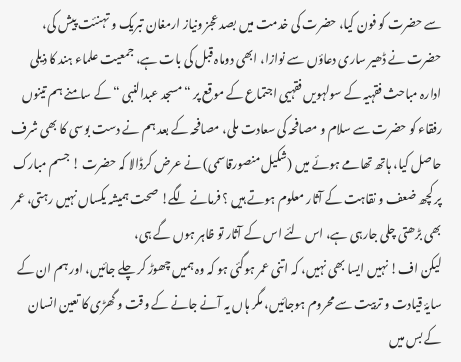سے حضرت کو فون کیا، حضرت کی خدمت میں بصد عجز ونیاز ارمغان تبریک و تہنئت پیش کی، حضرت نے ڈھیر ساری دعاؤں سے نوازا، ابھی دوماہ قبل کی بات ہے، جمعیت علماء ہند کا ذیلی ادارہ مباحث فقہیہ کے سولہویں فقہیی اجتماع کے موقع پر “مسجد عبدالنبی “ کے سامنے ہم تینوں رفقاء کو حضرت سے سلام و مصافحہ کی سعادت ملی، مصافحہ کے بعد ہم نے دست بوسی کا بھی شرف حاصل کیا، ہاتھ تھامے ہوئے میں (شکیل منصورقاسمی) نے عرض کرڈالا کہ حضرت ! جسم مبارک پر کچھ ضعف و نقاہت کے آثار معلوم ہوتے ہیں ؟ فرمانے لگے! صحت ہمیشہ یکساں نہیں رہتی، عمر بھی بڑھتی چلی جارہی ہے، اس لئے اس کے آثار تو ظاہر ہوں گے ہی،
لیکن اف! نہیں ایسا بھی نہیں، کہ اتنی عمر ہوگئی ہو کہ وہ ہمیں چھوڑ کر چلے جائیں، اور ہم ان کے سایۂ قیادت و تربیت سے محروم ہوجائیں، مگر ہاں یہ آنے جانے کے وقت و گھڑی کا تعین انسان کے بس میں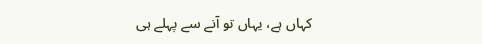کہاں ہے، یہاں تو آنے سے پہلے ہی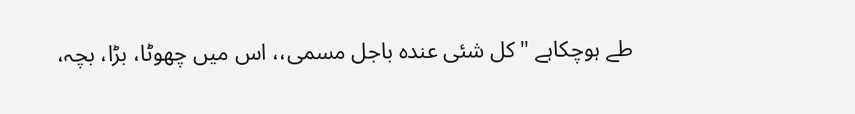طے ہوچکاہے "کل شئی عندہ باجل مسمی،، اس میں چھوٹا، بڑا، بچہ،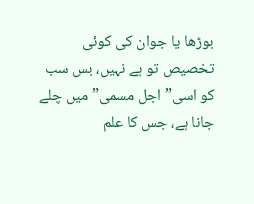بوڑھا یا جوان کی کوئی تخصیص تو ہے نہیں، بس سب کو اسی” اجل مسمی” میں چلے جانا ہے، جس کا علم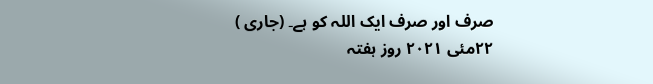صرف اور صرف ایک اللہ کو ہے۔ (جاری )
۲۲مئی ۲۰۲۱ روز ہفتہ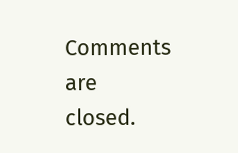Comments are closed.